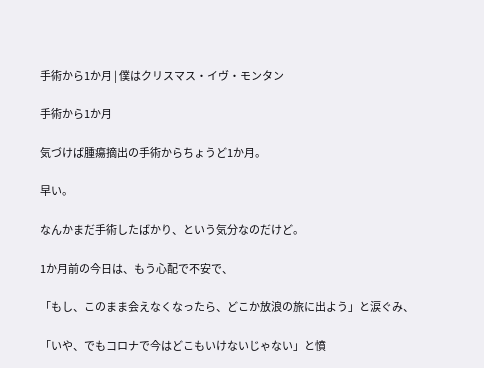手術から1か月 | 僕はクリスマス・イヴ・モンタン

手術から1か月

気づけば腫瘍摘出の手術からちょうど1か月。

早い。

なんかまだ手術したばかり、という気分なのだけど。

1か月前の今日は、もう心配で不安で、

「もし、このまま会えなくなったら、どこか放浪の旅に出よう」と涙ぐみ、

「いや、でもコロナで今はどこもいけないじゃない」と憤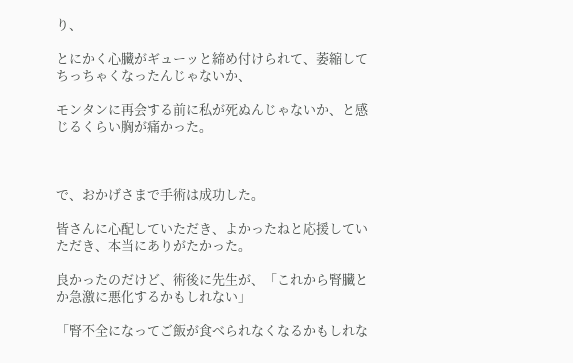り、

とにかく心臓がギューッと締め付けられて、萎縮してちっちゃくなったんじゃないか、

モンタンに再会する前に私が死ぬんじゃないか、と感じるくらい胸が痛かった。



で、おかげさまで手術は成功した。

皆さんに心配していただき、よかったねと応援していただき、本当にありがたかった。

良かったのだけど、術後に先生が、「これから腎臓とか急激に悪化するかもしれない」

「腎不全になってご飯が食べられなくなるかもしれな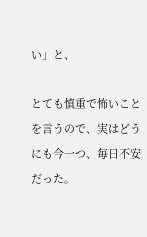い」と、

とても慎重で怖いことを言うので、実はどうにも今一つ、毎日不安だった。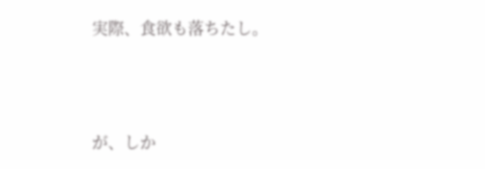実際、食欲も落ちたし。



が、しか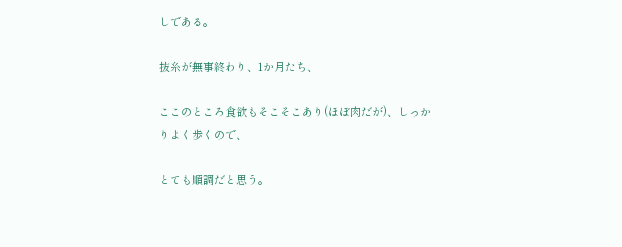しである。

抜糸が無事終わり、1か月たち、

ここのところ食欲もそこそこあり(ほぼ肉だが)、しっかりよく歩くので、

とても順調だと思う。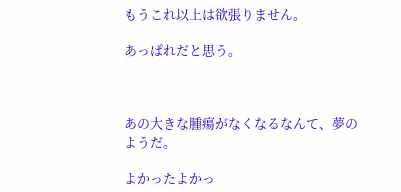もうこれ以上は欲張りません。

あっぱれだと思う。



あの大きな腫瘍がなくなるなんて、夢のようだ。

よかったよかっ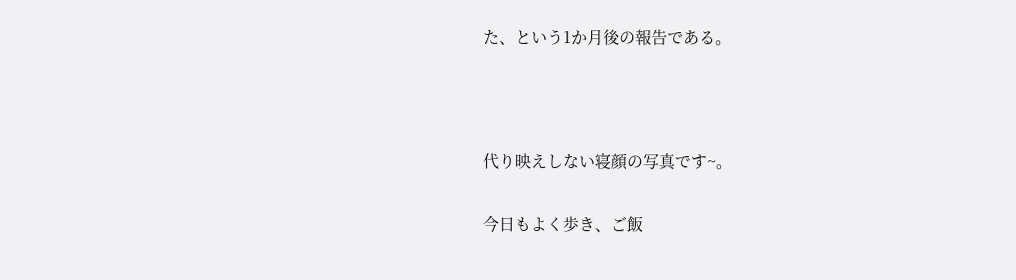た、という1か月後の報告である。



代り映えしない寝顔の写真です~。

今日もよく歩き、ご飯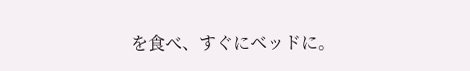を食べ、すぐにベッドに。